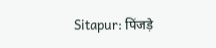Sitapur: पिंजड़े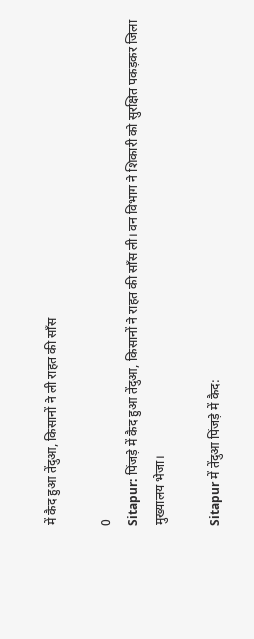में कैद हुआ तेंदुआ, किसानों ने ली राहत की साँस

0
Sitapur: पिंजड़े में कैद हुआ तेंदुआ, किसानों ने राहत की साँस ली। वन विभाग ने शिकारी को सुरक्षित पकड़कर जिला मुख्यालय भेजा।

Sitapur में तेंदुआ पिंजड़े में कैद: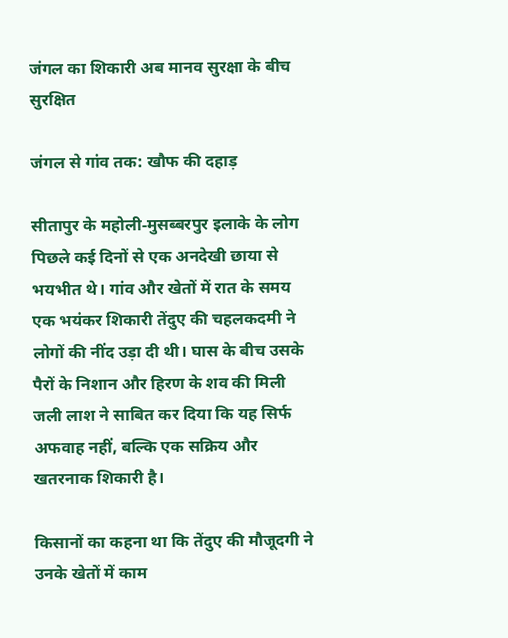जंगल का शिकारी अब मानव सुरक्षा के बीच सुरक्षित

जंगल से गांव तक: खौफ की दहाड़

सीतापुर के महोली‑मुसब्बरपुर इलाके के लोग पिछले कई दिनों से एक अनदेखी छाया से भयभीत थे। गांव और खेतों में रात के समय एक भयंकर शिकारी तेंदुए की चहलकदमी ने लोगों की नींद उड़ा दी थी। घास के बीच उसके पैरों के निशान और हिरण के शव की मिली जली लाश ने साबित कर दिया कि यह सिर्फ अफवाह नहीं, बल्कि एक सक्रिय और खतरनाक शिकारी है।

किसानों का कहना था कि तेंदुए की मौजूदगी ने उनके खेतों में काम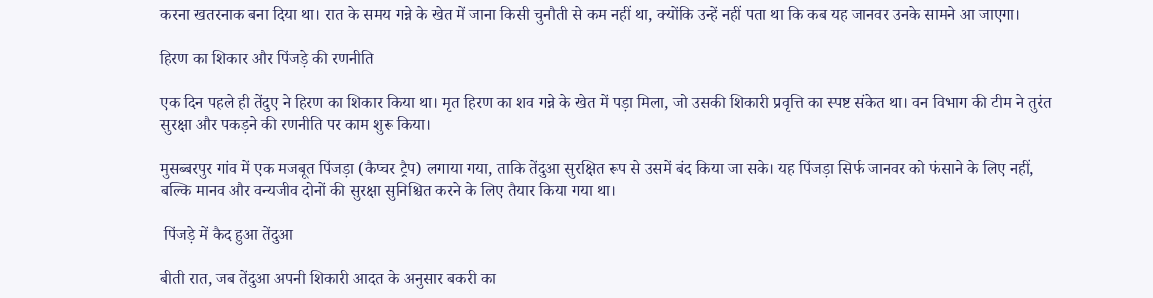करना खतरनाक बना दिया था। रात के समय गन्ने के खेत में जाना किसी चुनौती से कम नहीं था, क्योंकि उन्हें नहीं पता था कि कब यह जानवर उनके सामने आ जाएगा।

हिरण का शिकार और पिंजड़े की रणनीति

एक दिन पहले ही तेंदुए ने हिरण का शिकार किया था। मृत हिरण का शव गन्ने के खेत में पड़ा मिला, जो उसकी शिकारी प्रवृत्ति का स्पष्ट संकेत था। वन विभाग की टीम ने तुरंत सुरक्षा और पकड़ने की रणनीति पर काम शुरू किया।

मुसब्बरपुर गांव में एक मजबूत पिंजड़ा (कैप्चर ट्रैप) लगाया गया, ताकि तेंदुआ सुरक्षित रूप से उसमें बंद किया जा सके। यह पिंजड़ा सिर्फ जानवर को फंसाने के लिए नहीं, बल्कि मानव और वन्यजीव दोनों की सुरक्षा सुनिश्चित करने के लिए तैयार किया गया था।

 पिंजड़े में कैद हुआ तेंदुआ

बीती रात, जब तेंदुआ अपनी शिकारी आदत के अनुसार बकरी का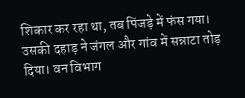शिकार कर रहा था, तब पिंजड़े में फंस गया। उसकी दहाड़ ने जंगल और गांव में सन्नाटा तोड़ दिया। वन विभाग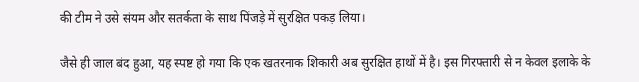की टीम ने उसे संयम और सतर्कता के साथ पिंजड़े में सुरक्षित पकड़ लिया।

जैसे ही जाल बंद हुआ, यह स्पष्ट हो गया कि एक खतरनाक शिकारी अब सुरक्षित हाथों में है। इस गिरफ्तारी से न केवल इलाके के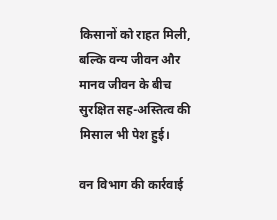किसानों को राहत मिली, बल्कि वन्य जीवन और मानव जीवन के बीच सुरक्षित सह-अस्तित्व की मिसाल भी पेश हुई।

वन विभाग की कार्रवाई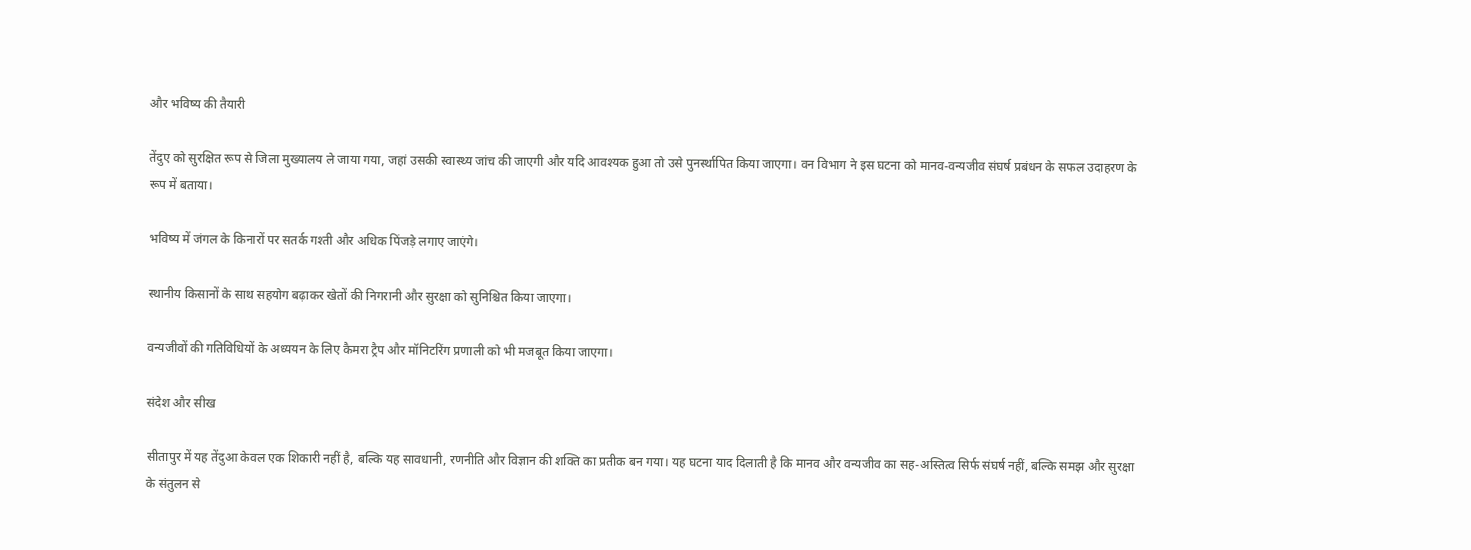और भविष्य की तैयारी

तेंदुए को सुरक्षित रूप से जिला मुख्यालय ले जाया गया, जहां उसकी स्वास्थ्य जांच की जाएगी और यदि आवश्यक हुआ तो उसे पुनर्स्थापित किया जाएगा। वन विभाग ने इस घटना को मानव-वन्यजीव संघर्ष प्रबंधन के सफल उदाहरण के रूप में बताया।

भविष्य में जंगल के किनारों पर सतर्क गश्ती और अधिक पिंजड़े लगाए जाएंगे।

स्थानीय किसानों के साथ सहयोग बढ़ाकर खेतों की निगरानी और सुरक्षा को सुनिश्चित किया जाएगा।

वन्यजीवों की गतिविधियों के अध्ययन के लिए कैमरा ट्रैप और मॉनिटरिंग प्रणाली को भी मजबूत किया जाएगा।

संदेश और सीख

सीतापुर में यह तेंदुआ केवल एक शिकारी नहीं है, बल्कि यह सावधानी, रणनीति और विज्ञान की शक्ति का प्रतीक बन गया। यह घटना याद दिलाती है कि मानव और वन्यजीव का सह-अस्तित्व सिर्फ संघर्ष नहीं, बल्कि समझ और सुरक्षा के संतुलन से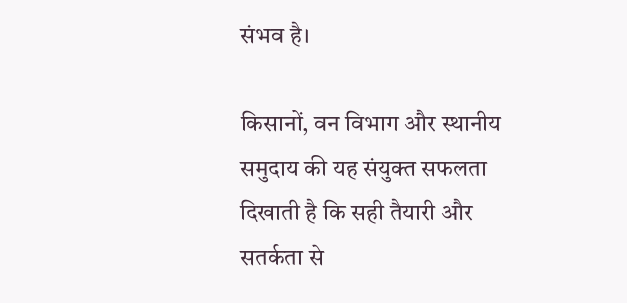संभव है।

किसानों, वन विभाग और स्थानीय समुदाय की यह संयुक्त सफलता दिखाती है कि सही तैयारी और सतर्कता से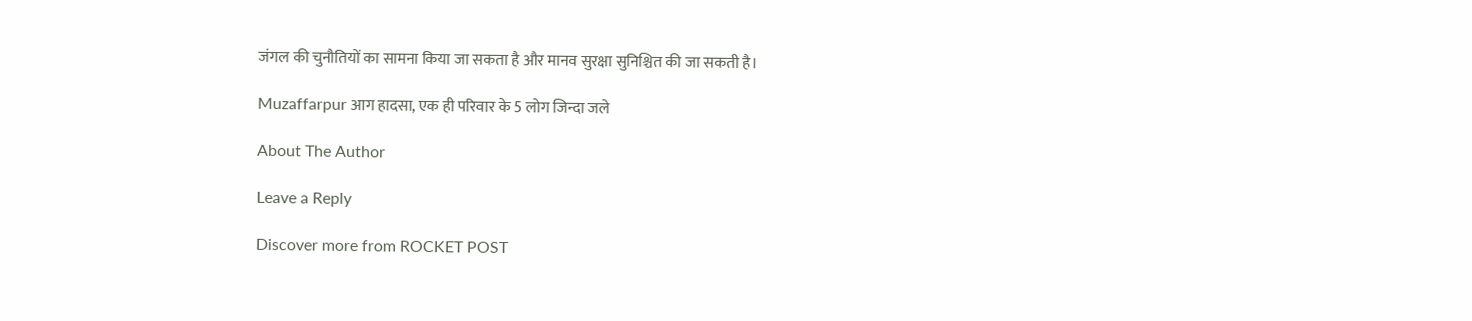जंगल की चुनौतियों का सामना किया जा सकता है और मानव सुरक्षा सुनिश्चित की जा सकती है।

Muzaffarpur आग हादसा, एक ही परिवार के 5 लोग जिन्दा जले

About The Author

Leave a Reply

Discover more from ROCKET POST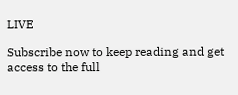LIVE

Subscribe now to keep reading and get access to the full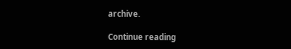archive.

Continue reading